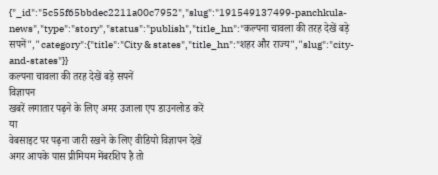{"_id":"5c55f65bbdec2211a00c7952","slug":"191549137499-panchkula-news","type":"story","status":"publish","title_hn":"कल्पना चावला की तरह देखें बड़े सपनें","category":{"title":"City & states","title_hn":"शहर और राज्य","slug":"city-and-states"}}
कल्पना चावला की तरह देखें बड़े सपनें
विज्ञापन
खबरें लगातार पढ़ने के लिए अमर उजाला एप डाउनलोड करें
या
वेबसाइट पर पढ़ना जारी रखने के लिए वीडियो विज्ञापन देखें
अगर आपके पास प्रीमियम मेंबरशिप है तो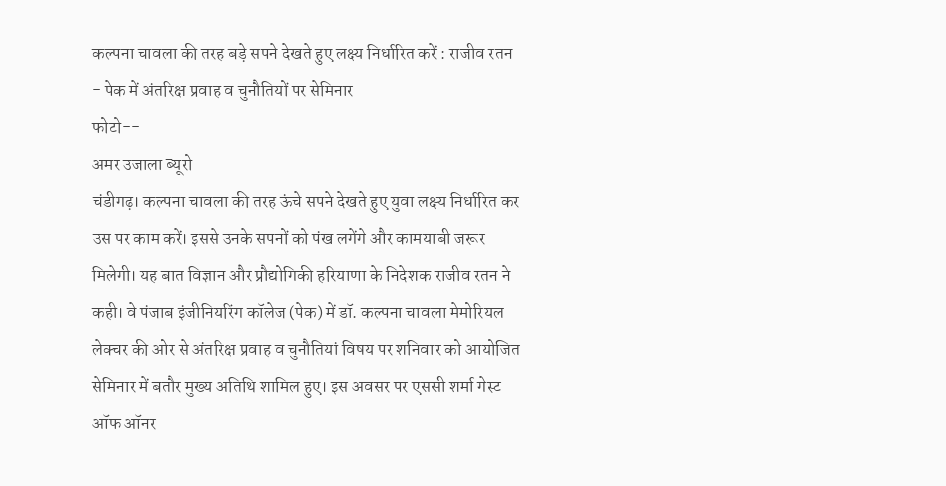कल्पना चावला की तरह बड़े सपने देखते हुए लक्ष्य निर्धारित करें : राजीव रतन
- पेक में अंतरिक्ष प्रवाह व चुनौतियों पर सेमिनार
फोटो--
अमर उजाला ब्यूरो
चंडीगढ़। कल्पना चावला की तरह ऊंचे सपने देखते हुए युवा लक्ष्य निर्धारित कर उस पर काम करें। इससे उनके सपनों को पंख लगेंगे और कामयाबी जरूर मिलेगी। यह बात विज्ञान और प्रौद्योगिकी हरियाणा के निदेशक राजीव रतन ने कही। वे पंजाब इंजीनियरिंग कॉलेज (पेक) में डॉ. कल्पना चावला मेमोरियल लेक्चर की ओर से अंतरिक्ष प्रवाह व चुनौतियां विषय पर शनिवार को आयोजित सेमिनार में बतौर मुख्य अतिथि शामिल हुए। इस अवसर पर एससी शर्मा गेस्ट ऑफ ऑनर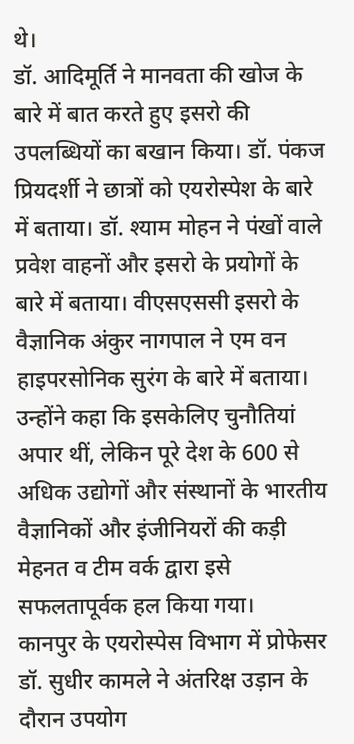थे।
डॉ. आदिमूर्ति ने मानवता की खोज के बारे में बात करते हुए इसरो की उपलब्धियों का बखान किया। डॉ. पंकज प्रियदर्शी ने छात्रों को एयरोस्पेश के बारे में बताया। डॉ. श्याम मोहन ने पंखों वाले प्रवेश वाहनों और इसरो के प्रयोगों के बारे में बताया। वीएसएससी इसरो के वैज्ञानिक अंकुर नागपाल ने एम वन हाइपरसोनिक सुरंग के बारे में बताया। उन्होंने कहा कि इसकेलिए चुनौतियां अपार थीं, लेकिन पूरे देश के 600 से अधिक उद्योगों और संस्थानों के भारतीय वैज्ञानिकों और इंजीनियरों की कड़ी मेहनत व टीम वर्क द्वारा इसे सफलतापूर्वक हल किया गया।
कानपुर के एयरोस्पेस विभाग में प्रोफेसर डॉ. सुधीर कामले ने अंतरिक्ष उड़ान के दौरान उपयोग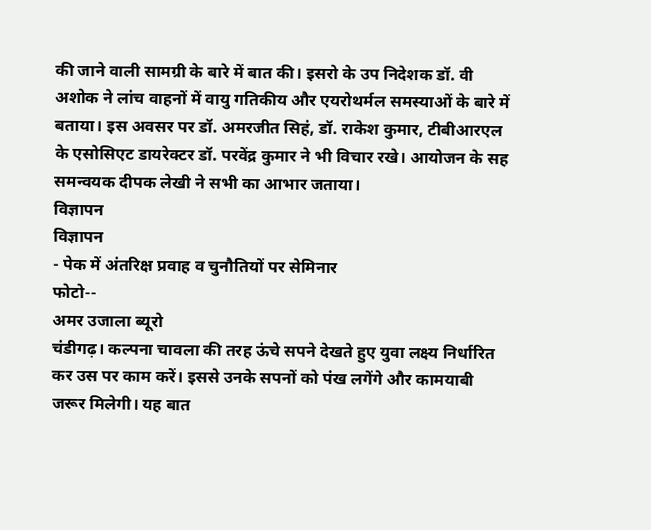की जाने वाली सामग्री के बारे में बात की। इसरो के उप निदेशक डॉ. वी अशोक ने लांच वाहनों में वायु गतिकीय और एयरोथर्मल समस्याओं के बारे में बताया। इस अवसर पर डॉ. अमरजीत सिहं, डॉ. राकेश कुमार, टीबीआरएल के एसोसिएट डायरेक्टर डॉ. परवेंद्र कुमार ने भी विचार रखे। आयोजन के सह समन्वयक दीपक लेखी ने सभी का आभार जताया।
विज्ञापन
विज्ञापन
- पेक में अंतरिक्ष प्रवाह व चुनौतियों पर सेमिनार
फोटो--
अमर उजाला ब्यूरो
चंडीगढ़। कल्पना चावला की तरह ऊंचे सपने देखते हुए युवा लक्ष्य निर्धारित कर उस पर काम करें। इससे उनके सपनों को पंख लगेंगे और कामयाबी जरूर मिलेगी। यह बात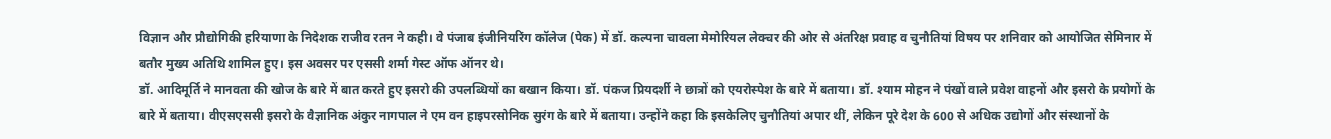विज्ञान और प्रौद्योगिकी हरियाणा के निदेशक राजीव रतन ने कही। वे पंजाब इंजीनियरिंग कॉलेज (पेक) में डॉ. कल्पना चावला मेमोरियल लेक्चर की ओर से अंतरिक्ष प्रवाह व चुनौतियां विषय पर शनिवार को आयोजित सेमिनार में बतौर मुख्य अतिथि शामिल हुए। इस अवसर पर एससी शर्मा गेस्ट ऑफ ऑनर थे।
डॉ. आदिमूर्ति ने मानवता की खोज के बारे में बात करते हुए इसरो की उपलब्धियों का बखान किया। डॉ. पंकज प्रियदर्शी ने छात्रों को एयरोस्पेश के बारे में बताया। डॉ. श्याम मोहन ने पंखों वाले प्रवेश वाहनों और इसरो के प्रयोगों के बारे में बताया। वीएसएससी इसरो के वैज्ञानिक अंकुर नागपाल ने एम वन हाइपरसोनिक सुरंग के बारे में बताया। उन्होंने कहा कि इसकेलिए चुनौतियां अपार थीं, लेकिन पूरे देश के 600 से अधिक उद्योगों और संस्थानों के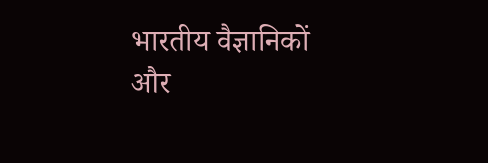भारतीय वैज्ञानिकों और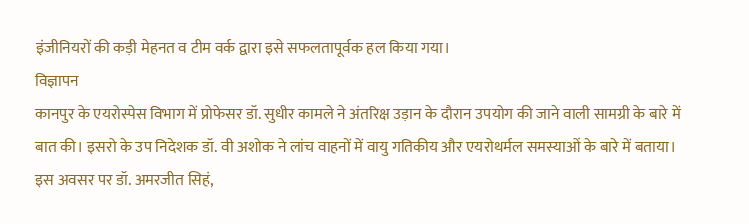इंजीनियरों की कड़ी मेहनत व टीम वर्क द्वारा इसे सफलतापूर्वक हल किया गया।
विज्ञापन
कानपुर के एयरोस्पेस विभाग में प्रोफेसर डॉ. सुधीर कामले ने अंतरिक्ष उड़ान के दौरान उपयोग की जाने वाली सामग्री के बारे में बात की। इसरो के उप निदेशक डॉ. वी अशोक ने लांच वाहनों में वायु गतिकीय और एयरोथर्मल समस्याओं के बारे में बताया। इस अवसर पर डॉ. अमरजीत सिहं,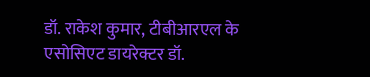डॉ. राकेश कुमार, टीबीआरएल के एसोसिएट डायरेक्टर डॉ.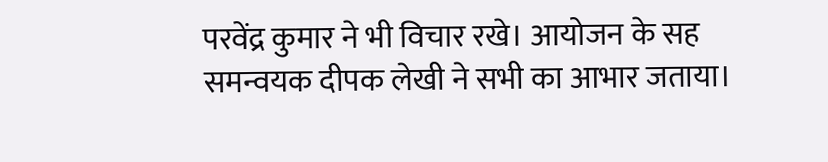परवेंद्र कुमार ने भी विचार रखे। आयोजन के सह समन्वयक दीपक लेखी ने सभी का आभार जताया।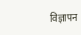विज्ञापन